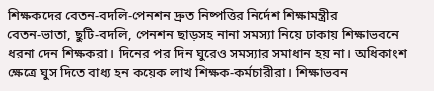শিক্ষকদের বেতন-বদলি-পেনশন দ্রুত নিষ্পত্তির নির্দেশ শিক্ষামন্ত্রীর
বেতন-ভাতা, ছুটি-বদলি, পেনশন ছাড়সহ নানা সমস্যা নিয়ে ঢাকায় শিক্ষাভবনে ধরনা দেন শিক্ষকরা। দিনের পর দিন ঘুরেও সমস্যার সমাধান হয় না। অধিকাংশ ক্ষেত্রে ঘুস দিতে বাধ্য হন কয়েক লাখ শিক্ষক-কর্মচারীরা। শিক্ষাভবন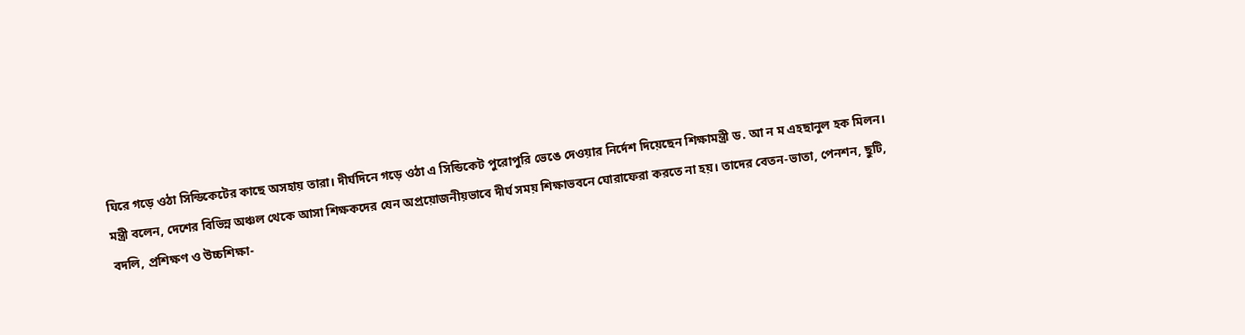ঘিরে গড়ে ওঠা সিন্ডিকেটের কাছে অসহায় তারা। দীর্ঘদিনে গড়ে ওঠা এ সিন্ডিকেট পুরোপুরি ভেঙে দেওয়ার নির্দেশ দিয়েছেন শিক্ষামন্ত্রী ড. আ ন ম এহছানুল হক মিলন।
মন্ত্রী বলেন, দেশের বিভিন্ন অঞ্চল থেকে আসা শিক্ষকদের যেন অপ্রয়োজনীয়ভাবে দীর্ঘ সময় শিক্ষাভবনে ঘোরাফেরা করতে না হয়। তাদের বেতন-ভাতা, পেনশন, ছুটি, বদলি, প্রশিক্ষণ ও উচ্চশিক্ষা-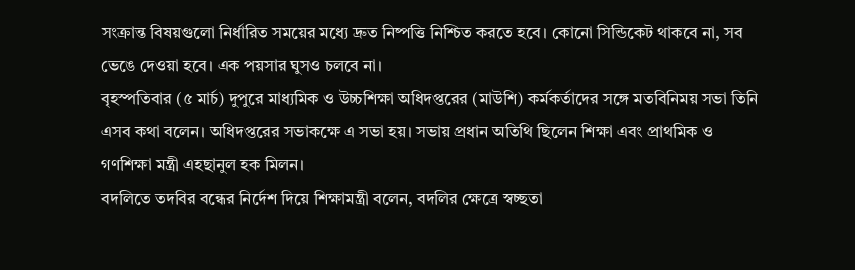সংক্রান্ত বিষয়গুলো নির্ধারিত সময়ের মধ্যে দ্রুত নিষ্পত্তি নিশ্চিত করতে হবে। কোনো সিন্ডিকেট থাকবে না, সব ভেঙে দেওয়া হবে। এক পয়সার ঘুসও চলবে না।
বৃহস্পতিবার (৫ মার্চ) দুপুরে মাধ্যমিক ও উচ্চশিক্ষা অধিদপ্তরের (মাউশি) কর্মকর্তাদের সঙ্গে মতবিনিময় সভা তিনি এসব কথা বলেন। অধিদপ্তরের সভাকক্ষে এ সভা হয়। সভায় প্রধান অতিথি ছিলেন শিক্ষা এবং প্রাথমিক ও গণশিক্ষা মন্ত্রী এহছানুল হক মিলন।
বদলিতে তদবির বন্ধের নির্দেশ দিয়ে শিক্ষামন্ত্রী বলেন, বদলির ক্ষেত্রে স্বচ্ছতা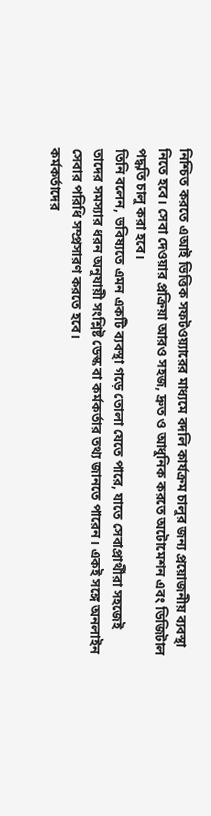নিশ্চিত করতে এআই ভিত্তিক সফটওয়্যারের মাধ্যমে বদলি কার্যক্রম চালুর জন্য প্রয়োজনীয় ব্যবস্থা নিতে হবে। সেবা দেওয়ার প্রক্রিয়া আরও সহজ, দ্রুত ও আধুনিক করতে অটোমেশন এবং ডিজিটাল পদ্ধতি চালু করা হবে।
তিনি বলেন, ভবিষ্যতে এমন একটি ব্যবস্থা গড়ে তোলা যেতে পারে, যাতে সেবাপ্রার্থীরা সহজেই তাদের সমস্যার ধরন অনুযায়ী সংশ্লিষ্ট ডেস্ক বা কর্মকর্তার তথ্য জানতে পারেন। একই সঙ্গে অনলাইন সেবার পরিধি সম্প্রসারণ করতে হবে।
কর্মকর্তাদের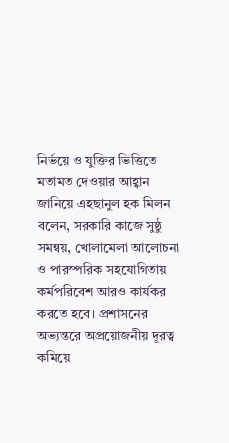নির্ভয়ে ও যুক্তির ভিত্তিতে মতামত দেওয়ার আহ্বান জানিয়ে এহছানুল হক মিলন বলেন, সরকারি কাজে সুষ্ঠু সমন্বয়, খোলামেলা আলোচনা ও পারস্পরিক সহযোগিতায় কর্মপরিবেশ আরও কার্যকর করতে হবে। প্রশাসনের অভ্যন্তরে অপ্রয়োজনীয় দূরত্ব কমিয়ে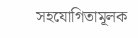সহযোগিতামূলক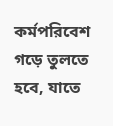কর্মপরিবেশ গড়ে তুলতে হবে, যাতে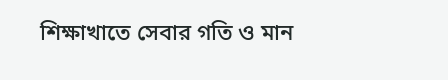শিক্ষাখাতে সেবার গতি ও মান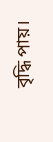বৃদ্ধি পায়।